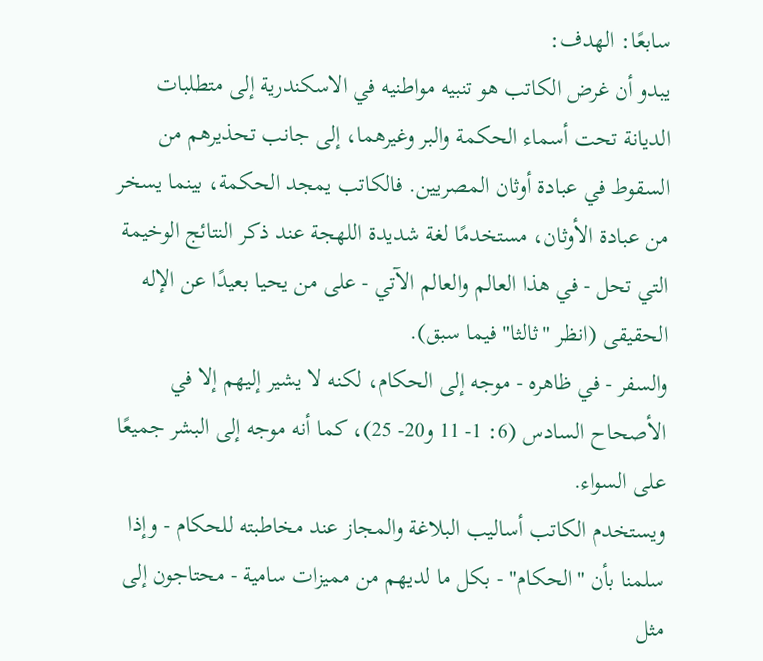سابعًا: الهدف:
يبدو أن غرض الكاتب هو تنبيه مواطنيه في الاسكندرية إلى متطلبات الديانة تحت أسماء الحكمة والبر وغيرهما، إلى جانب تحذيرهم من السقوط في عبادة أوثان المصريين. فالكاتب يمجد الحكمة، بينما يسخر من عبادة الأوثان، مستخدمًا لغة شديدة اللهجة عند ذكر النتائج الوخيمة التي تحل - في هذا العالم والعالم الآتي - على من يحيا بعيدًا عن الإله الحقيقى (انظر "ثالثا" فيما سبق).
والسفر - في ظاهره - موجه إلى الحكام، لكنه لا يشير إليهم إلا في الأصحاح السادس (6: 1- 11 و20- 25)، كما أنه موجه إلى البشر جميعًا على السواء.
ويستخدم الكاتب أساليب البلاغة والمجاز عند مخاطبته للحكام - وإذا سلمنا بأن "الحكام" - بكل ما لديهم من مميزات سامية - محتاجون إلى مثل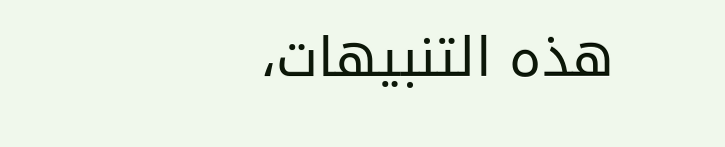هذه التنبيهات،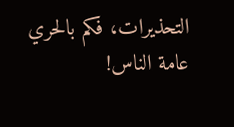التحذيرات، فكم بالحري عامة الناس!